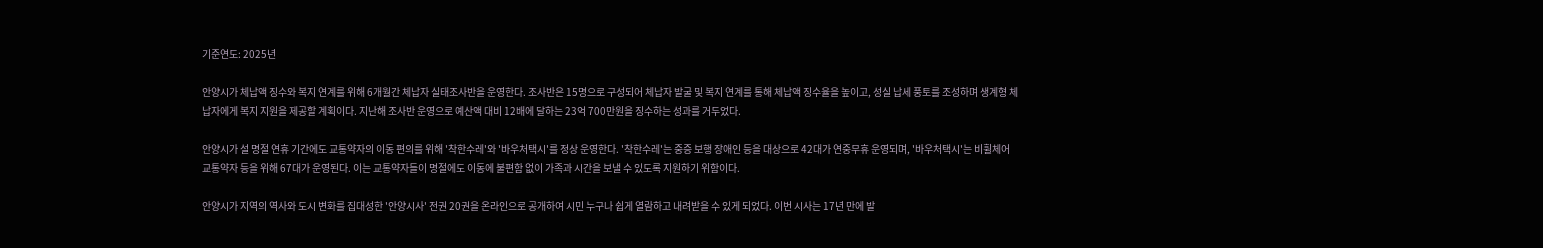기준연도: 2025년

안양시가 체납액 징수와 복지 연계를 위해 6개월간 체납자 실태조사반을 운영한다. 조사반은 15명으로 구성되어 체납자 발굴 및 복지 연계를 통해 체납액 징수율을 높이고, 성실 납세 풍토를 조성하며 생계형 체납자에게 복지 지원을 제공할 계획이다. 지난해 조사반 운영으로 예산액 대비 12배에 달하는 23억 700만원을 징수하는 성과를 거두었다.

안양시가 설 명절 연휴 기간에도 교통약자의 이동 편의를 위해 '착한수레'와 '바우처택시'를 정상 운영한다. '착한수레'는 중증 보행 장애인 등을 대상으로 42대가 연중무휴 운영되며, '바우처택시'는 비휠체어 교통약자 등을 위해 67대가 운영된다. 이는 교통약자들이 명절에도 이동에 불편함 없이 가족과 시간을 보낼 수 있도록 지원하기 위함이다.

안양시가 지역의 역사와 도시 변화를 집대성한 '안양시사' 전권 20권을 온라인으로 공개하여 시민 누구나 쉽게 열람하고 내려받을 수 있게 되었다. 이번 시사는 17년 만에 발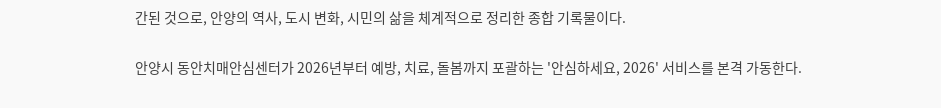간된 것으로, 안양의 역사, 도시 변화, 시민의 삶을 체계적으로 정리한 종합 기록물이다.

안양시 동안치매안심센터가 2026년부터 예방, 치료, 돌봄까지 포괄하는 '안심하세요, 2026' 서비스를 본격 가동한다.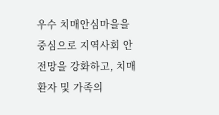우수 치매안심마을을 중심으로 지역사회 안전망을 강화하고, 치매 환자 및 가족의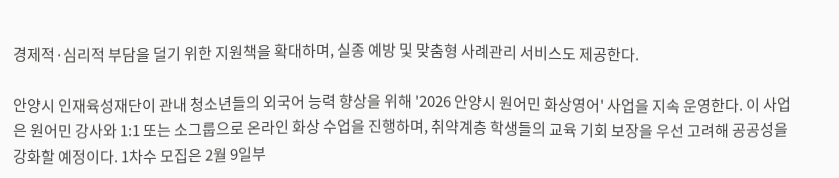경제적·심리적 부담을 덜기 위한 지원책을 확대하며, 실종 예방 및 맞춤형 사례관리 서비스도 제공한다.

안양시 인재육성재단이 관내 청소년들의 외국어 능력 향상을 위해 '2026 안양시 원어민 화상영어' 사업을 지속 운영한다. 이 사업은 원어민 강사와 1:1 또는 소그룹으로 온라인 화상 수업을 진행하며, 취약계층 학생들의 교육 기회 보장을 우선 고려해 공공성을 강화할 예정이다. 1차수 모집은 2월 9일부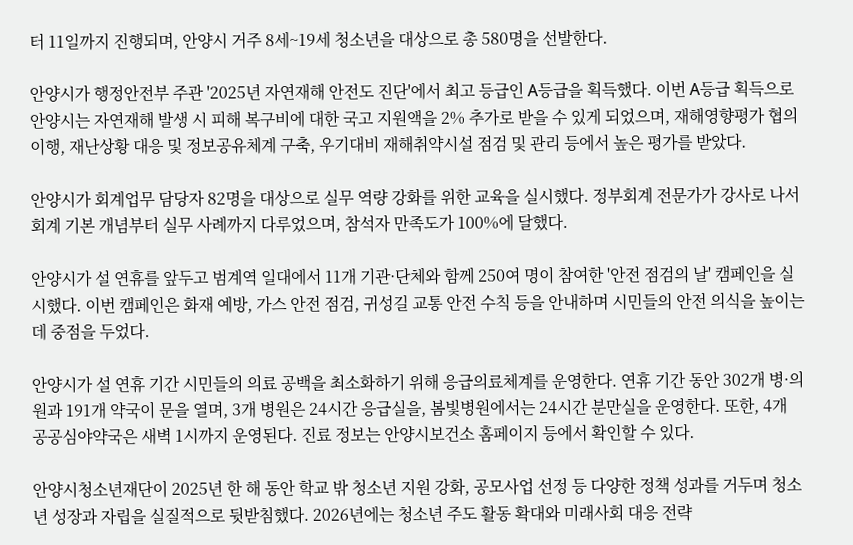터 11일까지 진행되며, 안양시 거주 8세~19세 청소년을 대상으로 총 580명을 선발한다.

안양시가 행정안전부 주관 '2025년 자연재해 안전도 진단'에서 최고 등급인 A등급을 획득했다. 이번 A등급 획득으로 안양시는 자연재해 발생 시 피해 복구비에 대한 국고 지원액을 2% 추가로 받을 수 있게 되었으며, 재해영향평가 협의 이행, 재난상황 대응 및 정보공유체계 구축, 우기대비 재해취약시설 점검 및 관리 등에서 높은 평가를 받았다.

안양시가 회계업무 담당자 82명을 대상으로 실무 역량 강화를 위한 교육을 실시했다. 정부회계 전문가가 강사로 나서 회계 기본 개념부터 실무 사례까지 다루었으며, 참석자 만족도가 100%에 달했다.

안양시가 설 연휴를 앞두고 범계역 일대에서 11개 기관·단체와 함께 250여 명이 참여한 '안전 점검의 날' 캠페인을 실시했다. 이번 캠페인은 화재 예방, 가스 안전 점검, 귀성길 교통 안전 수칙 등을 안내하며 시민들의 안전 의식을 높이는 데 중점을 두었다.

안양시가 설 연휴 기간 시민들의 의료 공백을 최소화하기 위해 응급의료체계를 운영한다. 연휴 기간 동안 302개 병·의원과 191개 약국이 문을 열며, 3개 병원은 24시간 응급실을, 봄빛병원에서는 24시간 분만실을 운영한다. 또한, 4개 공공심야약국은 새벽 1시까지 운영된다. 진료 정보는 안양시보건소 홈페이지 등에서 확인할 수 있다.

안양시청소년재단이 2025년 한 해 동안 학교 밖 청소년 지원 강화, 공모사업 선정 등 다양한 정책 성과를 거두며 청소년 성장과 자립을 실질적으로 뒷받침했다. 2026년에는 청소년 주도 활동 확대와 미래사회 대응 전략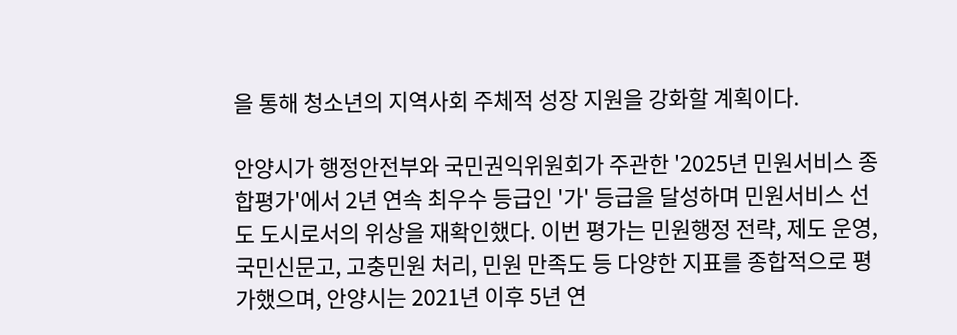을 통해 청소년의 지역사회 주체적 성장 지원을 강화할 계획이다.

안양시가 행정안전부와 국민권익위원회가 주관한 '2025년 민원서비스 종합평가'에서 2년 연속 최우수 등급인 '가' 등급을 달성하며 민원서비스 선도 도시로서의 위상을 재확인했다. 이번 평가는 민원행정 전략, 제도 운영, 국민신문고, 고충민원 처리, 민원 만족도 등 다양한 지표를 종합적으로 평가했으며, 안양시는 2021년 이후 5년 연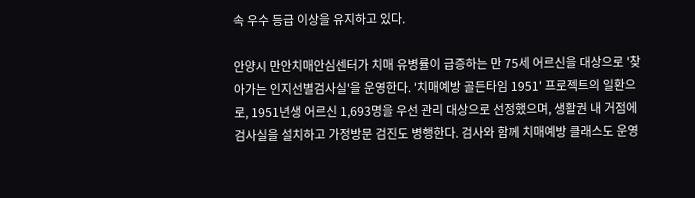속 우수 등급 이상을 유지하고 있다.

안양시 만안치매안심센터가 치매 유병률이 급증하는 만 75세 어르신을 대상으로 '찾아가는 인지선별검사실'을 운영한다. '치매예방 골든타임 1951' 프로젝트의 일환으로, 1951년생 어르신 1,693명을 우선 관리 대상으로 선정했으며, 생활권 내 거점에 검사실을 설치하고 가정방문 검진도 병행한다. 검사와 함께 치매예방 클래스도 운영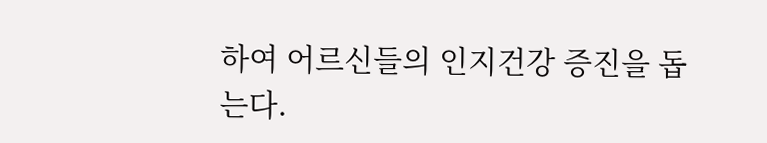하여 어르신들의 인지건강 증진을 돕는다.